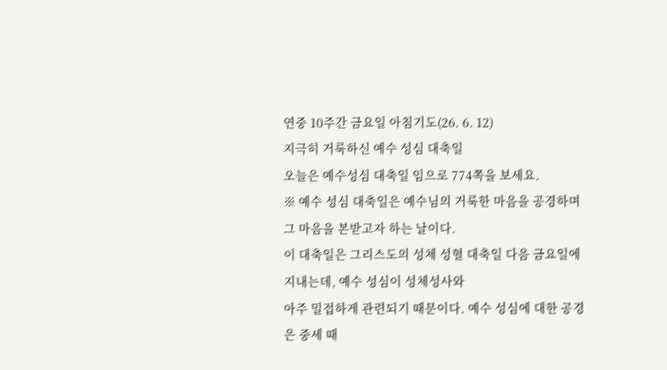연중 10주간 금요일 아침기도(26. 6. 12)
지극히 거룩하신 예수 성심 대축일
오늘은 예수성심 대축일 임으로 774쪽을 보세요.
※ 예수 성심 대축일은 예수님의 거룩한 마음을 공경하며 그 마음을 본받고자 하는 날이다.
이 대축일은 그리스도의 성체 성혈 대축일 다음 금요일에 지내는데, 예수 성심이 성체성사와
아주 밀접하게 관련되기 때문이다. 예수 성심에 대한 공경은 중세 때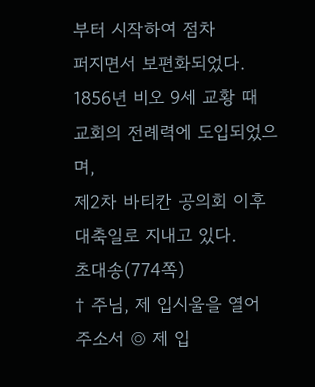부터 시작하여 점차
퍼지면서 보편화되었다. 1856년 비오 9세 교황 때 교회의 전례력에 도입되었으며,
제2차 바티칸 공의회 이후 대축일로 지내고 있다.
초대송(774쪽)
† 주님, 제 입시울을 열어 주소서 ◎ 제 입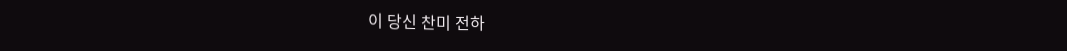이 당신 찬미 전하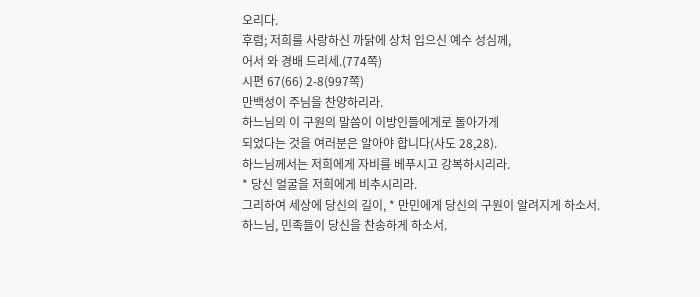오리다.
후렴; 저희를 사랑하신 까닭에 상처 입으신 예수 성심께,
어서 와 경배 드리세.(774쪽)
시편 67(66) 2-8(997쪽)
만백성이 주님을 찬양하리라.
하느님의 이 구원의 말씀이 이방인들에게로 돌아가게
되었다는 것을 여러분은 알아야 합니다(사도 28,28).
하느님께서는 저희에게 자비를 베푸시고 강복하시리라.
* 당신 얼굴을 저희에게 비추시리라.
그리하여 세상에 당신의 길이, * 만민에게 당신의 구원이 알려지게 하소서.
하느님, 민족들이 당신을 찬송하게 하소서.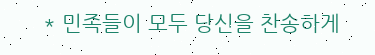* 민족들이 모두 당신을 찬송하게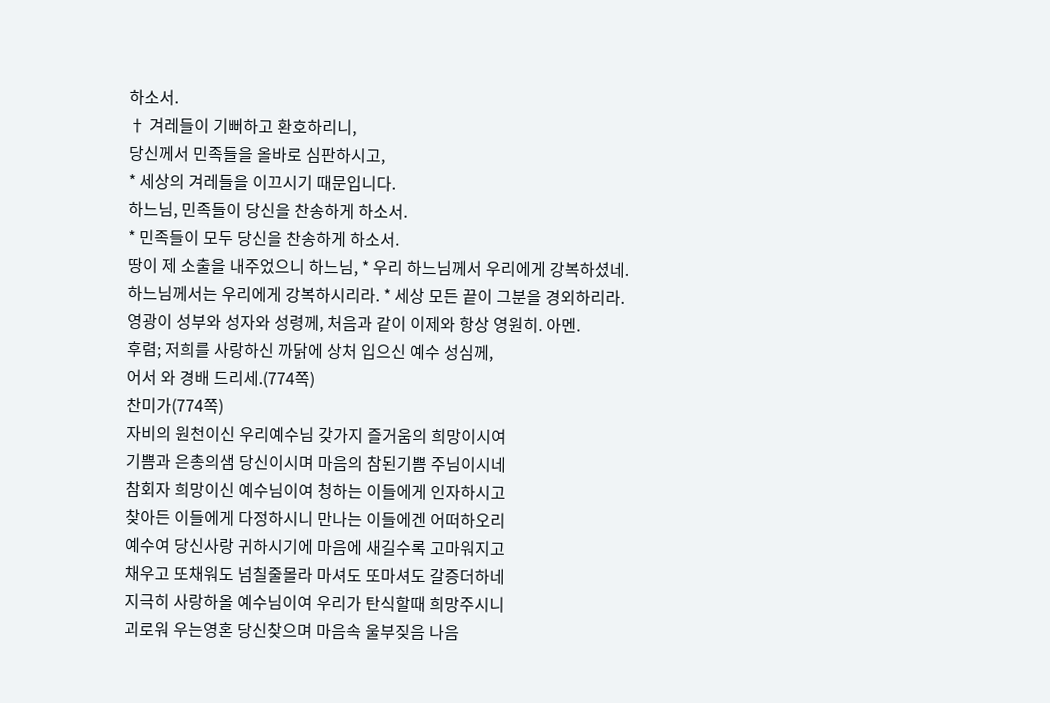하소서.
† 겨레들이 기뻐하고 환호하리니,
당신께서 민족들을 올바로 심판하시고,
* 세상의 겨레들을 이끄시기 때문입니다.
하느님, 민족들이 당신을 찬송하게 하소서.
* 민족들이 모두 당신을 찬송하게 하소서.
땅이 제 소출을 내주었으니 하느님, * 우리 하느님께서 우리에게 강복하셨네.
하느님께서는 우리에게 강복하시리라. * 세상 모든 끝이 그분을 경외하리라.
영광이 성부와 성자와 성령께, 처음과 같이 이제와 항상 영원히. 아멘.
후렴; 저희를 사랑하신 까닭에 상처 입으신 예수 성심께,
어서 와 경배 드리세.(774쪽)
찬미가(774쪽)
자비의 원천이신 우리예수님 갖가지 즐거움의 희망이시여
기쁨과 은총의샘 당신이시며 마음의 참된기쁨 주님이시네
참회자 희망이신 예수님이여 청하는 이들에게 인자하시고
찾아든 이들에게 다정하시니 만나는 이들에겐 어떠하오리
예수여 당신사랑 귀하시기에 마음에 새길수록 고마워지고
채우고 또채워도 넘칠줄몰라 마셔도 또마셔도 갈증더하네
지극히 사랑하올 예수님이여 우리가 탄식할때 희망주시니
괴로워 우는영혼 당신찾으며 마음속 울부짖음 나음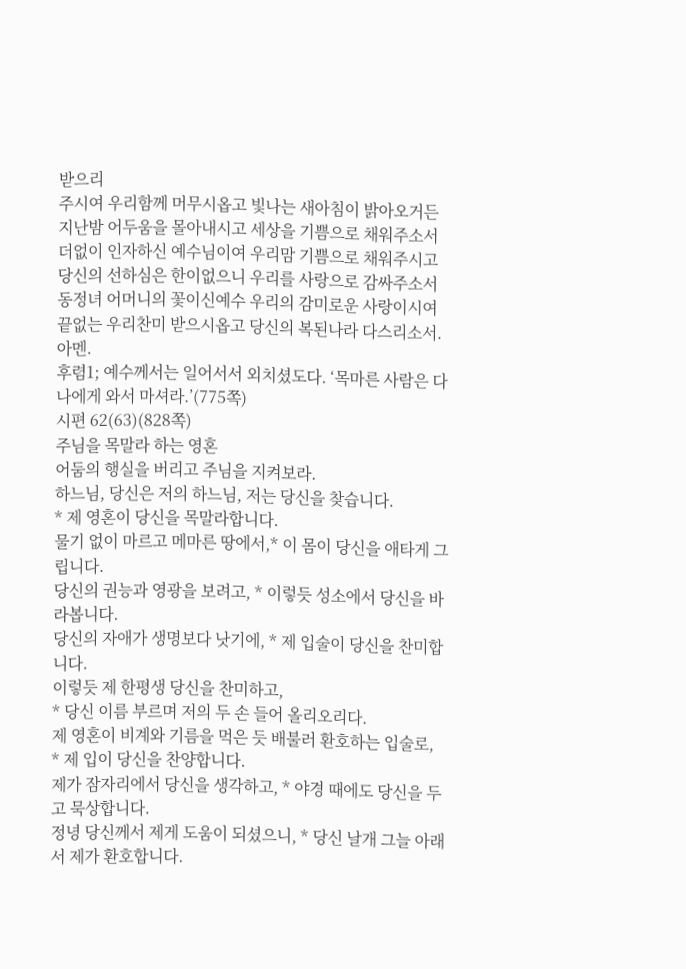받으리
주시여 우리함께 머무시옵고 빛나는 새아침이 밝아오거든
지난밤 어두움을 몰아내시고 세상을 기쁨으로 채워주소서
더없이 인자하신 예수님이여 우리맘 기쁨으로 채워주시고
당신의 선하심은 한이없으니 우리를 사랑으로 감싸주소서
동정녀 어머니의 꽃이신예수 우리의 감미로운 사랑이시여
끝없는 우리찬미 받으시옵고 당신의 복된나라 다스리소서. 아멘.
후렴1; 예수께서는 일어서서 외치셨도다. ‘목마른 사람은 다
나에게 와서 마셔라.’(775쪽)
시편 62(63)(828쪽)
주님을 목말라 하는 영혼
어둠의 행실을 버리고 주님을 지켜보라.
하느님, 당신은 저의 하느님, 저는 당신을 찾습니다.
* 제 영혼이 당신을 목말라합니다.
물기 없이 마르고 메마른 땅에서,* 이 몸이 당신을 애타게 그립니다.
당신의 권능과 영광을 보려고, * 이렇듯 성소에서 당신을 바라봅니다.
당신의 자애가 생명보다 낫기에, * 제 입술이 당신을 찬미합니다.
이렇듯 제 한평생 당신을 찬미하고,
* 당신 이름 부르며 저의 두 손 들어 올리오리다.
제 영혼이 비계와 기름을 먹은 듯 배불러 환호하는 입술로,
* 제 입이 당신을 찬양합니다.
제가 잠자리에서 당신을 생각하고, * 야경 때에도 당신을 두고 묵상합니다.
정녕 당신께서 제게 도움이 되셨으니, * 당신 날개 그늘 아래서 제가 환호합니다.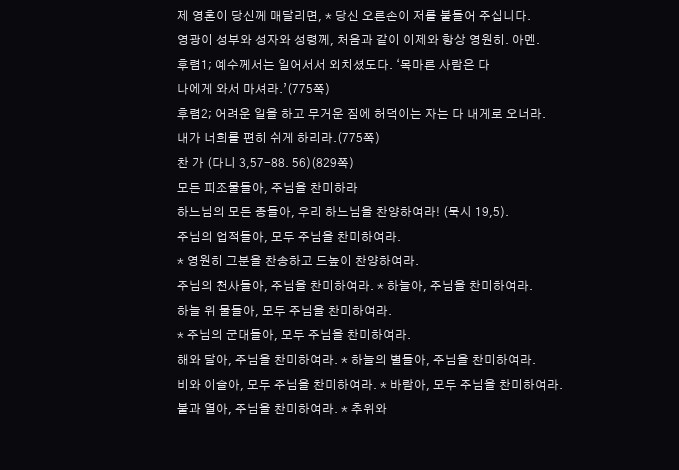제 영혼이 당신께 매달리면, * 당신 오른손이 저를 붙들어 주십니다.
영광이 성부와 성자와 성령께, 처음과 같이 이제와 항상 영원히. 아멘.
후렴1; 예수께서는 일어서서 외치셨도다. ‘목마른 사람은 다
나에게 와서 마셔라.’(775쪽)
후렴2; 어려운 일을 하고 무거운 짐에 허덕이는 자는 다 내게로 오너라.
내가 너희를 편히 쉬게 하리라.(775쪽)
찬 가 (다니 3,57-88. 56)(829쪽)
모든 피조물들아, 주님을 찬미하라
하느님의 모든 종들아, 우리 하느님을 찬양하여라! (묵시 19,5).
주님의 업적들아, 모두 주님을 찬미하여라.
* 영원히 그분을 찬송하고 드높이 찬양하여라.
주님의 천사들아, 주님을 찬미하여라. * 하늘아, 주님을 찬미하여라.
하늘 위 물들아, 모두 주님을 찬미하여라.
* 주님의 군대들아, 모두 주님을 찬미하여라.
해와 달아, 주님을 찬미하여라. * 하늘의 별들아, 주님을 찬미하여라.
비와 이슬아, 모두 주님을 찬미하여라. * 바람아, 모두 주님을 찬미하여라.
불과 열아, 주님을 찬미하여라. * 추위와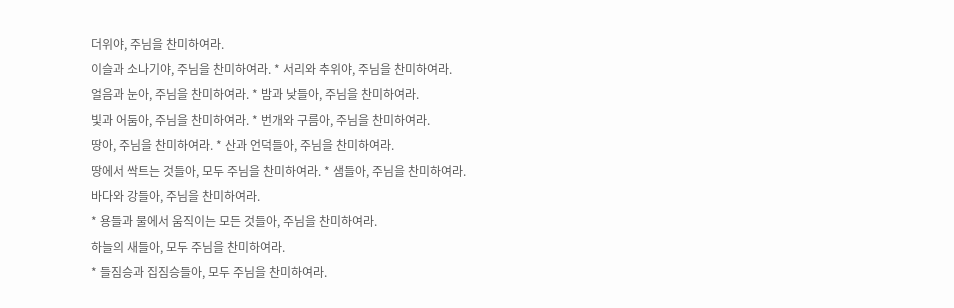더위야, 주님을 찬미하여라.
이슬과 소나기야, 주님을 찬미하여라. * 서리와 추위야, 주님을 찬미하여라.
얼음과 눈아, 주님을 찬미하여라. * 밤과 낮들아, 주님을 찬미하여라.
빛과 어둠아, 주님을 찬미하여라. * 번개와 구름아, 주님을 찬미하여라.
땅아, 주님을 찬미하여라. * 산과 언덕들아, 주님을 찬미하여라.
땅에서 싹트는 것들아, 모두 주님을 찬미하여라. * 샘들아, 주님을 찬미하여라.
바다와 강들아, 주님을 찬미하여라.
* 용들과 물에서 움직이는 모든 것들아, 주님을 찬미하여라.
하늘의 새들아, 모두 주님을 찬미하여라.
* 들짐승과 집짐승들아, 모두 주님을 찬미하여라.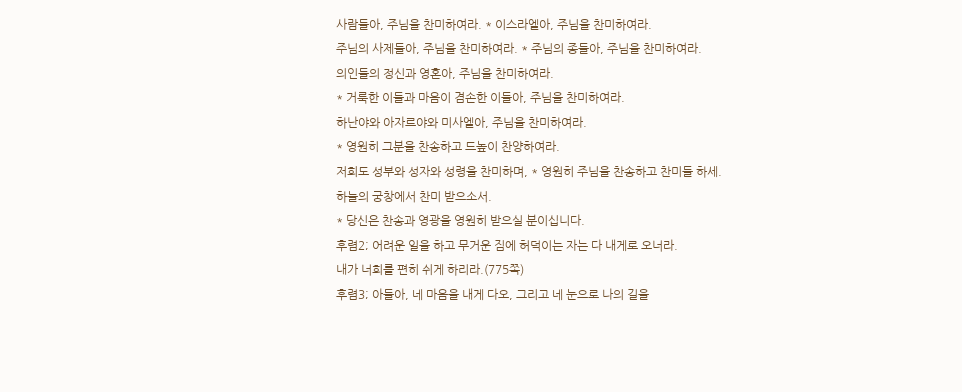사람들아, 주님을 찬미하여라. * 이스라엘아, 주님을 찬미하여라.
주님의 사제들아, 주님을 찬미하여라. * 주님의 종들아, 주님을 찬미하여라.
의인들의 정신과 영혼아, 주님을 찬미하여라.
* 거룩한 이들과 마음이 겸손한 이들아, 주님을 찬미하여라.
하난야와 아자르야와 미사엘아, 주님을 찬미하여라.
* 영원히 그분을 찬송하고 드높이 찬양하여라.
저희도 성부와 성자와 성령을 찬미하며, * 영원히 주님을 찬송하고 찬미들 하세.
하늘의 궁창에서 찬미 받으소서.
* 당신은 찬송과 영광을 영원히 받으실 분이십니다.
후렴2; 어려운 일을 하고 무거운 짐에 허덕이는 자는 다 내게로 오너라.
내가 너희를 편히 쉬게 하리라.(775쪽)
후렴3; 아들아, 네 마음을 내게 다오, 그리고 네 눈으로 나의 길을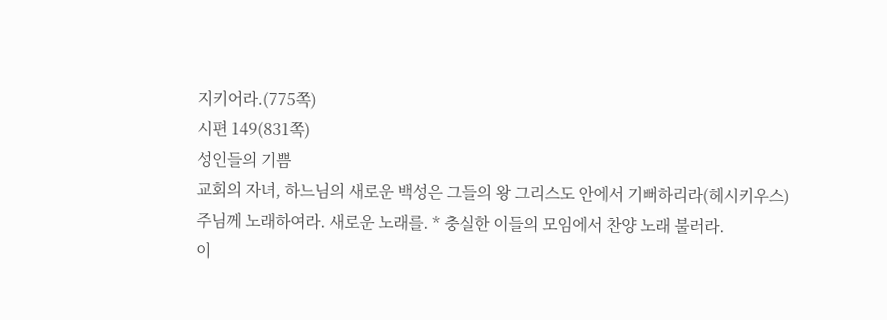지키어라.(775쪽)
시편 149(831쪽)
성인들의 기쁨
교회의 자녀, 하느님의 새로운 백성은 그들의 왕 그리스도 안에서 기뻐하리라(헤시키우스)
주님께 노래하여라. 새로운 노래를. * 충실한 이들의 모임에서 찬양 노래 불러라.
이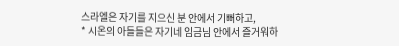스라엘은 자기를 지으신 분 안에서 기뻐하고,
* 시온의 아들들은 자기네 임금님 안에서 즐거워하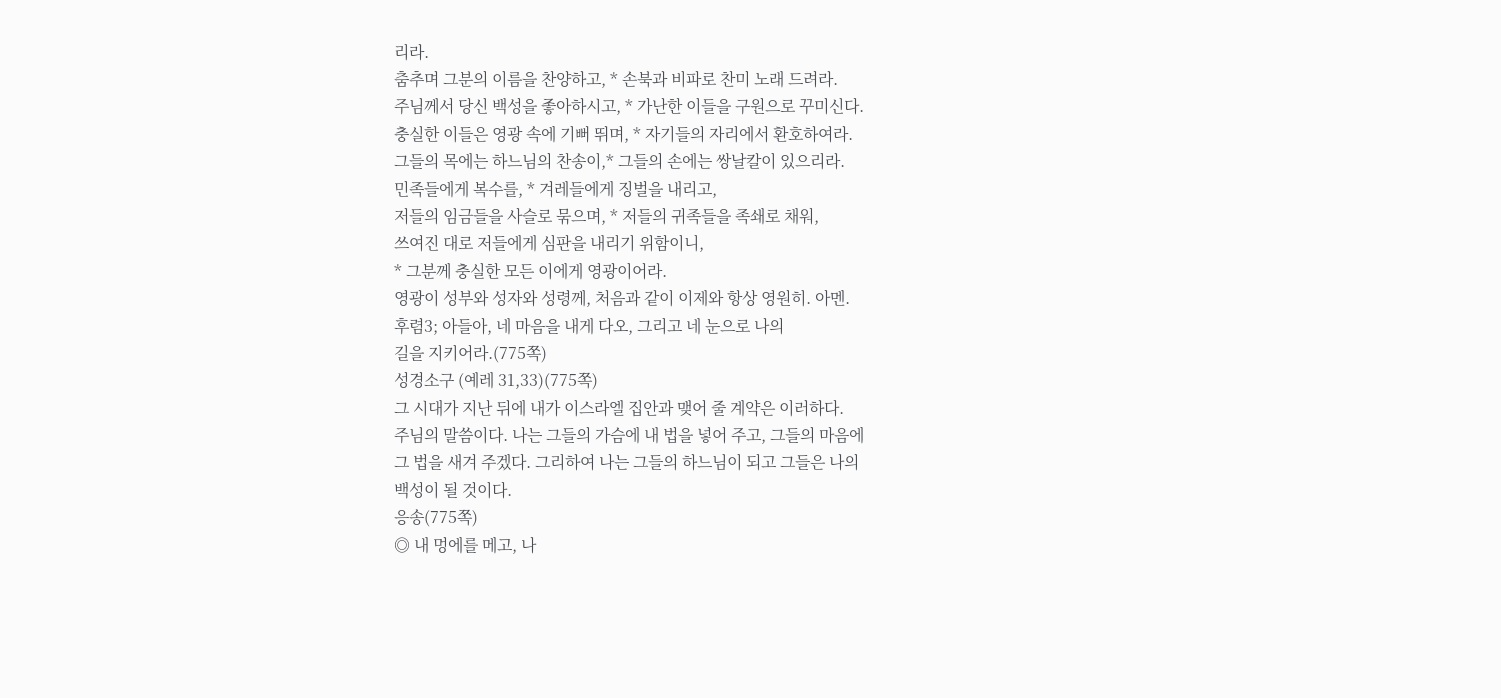리라.
춤추며 그분의 이름을 찬양하고, * 손북과 비파로 찬미 노래 드려라.
주님께서 당신 백성을 좋아하시고, * 가난한 이들을 구원으로 꾸미신다.
충실한 이들은 영광 속에 기뻐 뛰며, * 자기들의 자리에서 환호하여라.
그들의 목에는 하느님의 찬송이,* 그들의 손에는 쌍날칼이 있으리라.
민족들에게 복수를, * 겨레들에게 징벌을 내리고,
저들의 임금들을 사슬로 묶으며, * 저들의 귀족들을 족쇄로 채워,
쓰여진 대로 저들에게 심판을 내리기 위함이니,
* 그분께 충실한 모든 이에게 영광이어라.
영광이 성부와 성자와 성령께, 처음과 같이 이제와 항상 영원히. 아멘.
후렴3; 아들아, 네 마음을 내게 다오, 그리고 네 눈으로 나의
길을 지키어라.(775쪽)
성경소구 (예레 31,33)(775쪽)
그 시대가 지난 뒤에 내가 이스라엘 집안과 맺어 줄 계약은 이러하다.
주님의 말씀이다. 나는 그들의 가슴에 내 법을 넣어 주고, 그들의 마음에
그 법을 새겨 주겠다. 그리하여 나는 그들의 하느님이 되고 그들은 나의
백성이 될 것이다.
응송(775쪽)
◎ 내 멍에를 메고, 나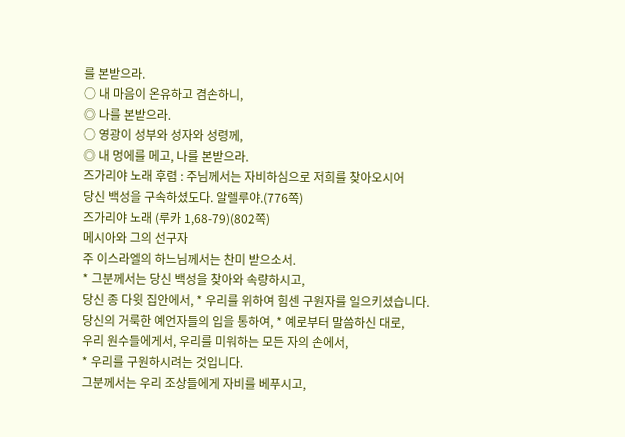를 본받으라.
○ 내 마음이 온유하고 겸손하니,
◎ 나를 본받으라.
○ 영광이 성부와 성자와 성령께,
◎ 내 멍에를 메고, 나를 본받으라.
즈가리야 노래 후렴 : 주님께서는 자비하심으로 저희를 찾아오시어
당신 백성을 구속하셨도다. 알렐루야.(776쪽)
즈가리야 노래 (루카 1,68-79)(802쪽)
메시아와 그의 선구자
주 이스라엘의 하느님께서는 찬미 받으소서.
* 그분께서는 당신 백성을 찾아와 속량하시고,
당신 종 다윗 집안에서, * 우리를 위하여 힘센 구원자를 일으키셨습니다.
당신의 거룩한 예언자들의 입을 통하여, * 예로부터 말씀하신 대로,
우리 원수들에게서, 우리를 미워하는 모든 자의 손에서,
* 우리를 구원하시려는 것입니다.
그분께서는 우리 조상들에게 자비를 베푸시고,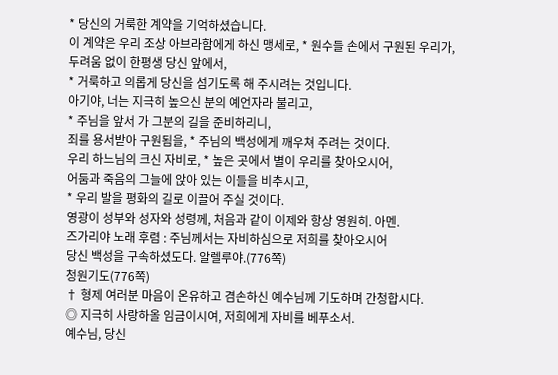* 당신의 거룩한 계약을 기억하셨습니다.
이 계약은 우리 조상 아브라함에게 하신 맹세로, * 원수들 손에서 구원된 우리가,
두려움 없이 한평생 당신 앞에서,
* 거룩하고 의롭게 당신을 섬기도록 해 주시려는 것입니다.
아기야, 너는 지극히 높으신 분의 예언자라 불리고,
* 주님을 앞서 가 그분의 길을 준비하리니,
죄를 용서받아 구원됨을, * 주님의 백성에게 깨우쳐 주려는 것이다.
우리 하느님의 크신 자비로, * 높은 곳에서 별이 우리를 찾아오시어,
어둠과 죽음의 그늘에 앉아 있는 이들을 비추시고,
* 우리 발을 평화의 길로 이끌어 주실 것이다.
영광이 성부와 성자와 성령께, 처음과 같이 이제와 항상 영원히. 아멘.
즈가리야 노래 후렴 : 주님께서는 자비하심으로 저희를 찾아오시어
당신 백성을 구속하셨도다. 알렐루야.(776쪽)
청원기도(776쪽)
† 형제 여러분 마음이 온유하고 겸손하신 예수님께 기도하며 간청합시다.
◎ 지극히 사랑하올 임금이시여, 저희에게 자비를 베푸소서.
예수님, 당신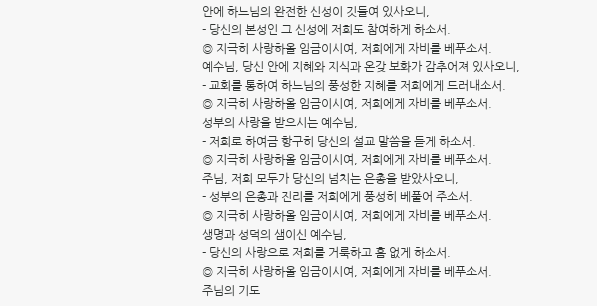안에 하느님의 완전한 신성이 깃들여 있사오니,
- 당신의 본성인 그 신성에 저희도 참여하게 하소서.
◎ 지극히 사랑하올 임금이시여, 저희에게 자비를 베푸소서.
예수님, 당신 안에 지혜와 지식과 온갖 보화가 감추어져 있사오니,
- 교회를 통하여 하느님의 풍성한 지혜를 저희에게 드러내소서.
◎ 지극히 사랑하올 임금이시여, 저희에게 자비를 베푸소서.
성부의 사랑을 받으시는 예수님,
- 저희로 하여금 항구히 당신의 설교 말씀을 듣게 하소서.
◎ 지극히 사랑하올 임금이시여, 저희에게 자비를 베푸소서.
주님, 저희 모두가 당신의 넘치는 은총을 받았사오니,
- 성부의 은총과 진리를 저희에게 풍성히 베풀어 주소서.
◎ 지극히 사랑하올 임금이시여, 저희에게 자비를 베푸소서.
생명과 성덕의 샘이신 예수님,
- 당신의 사랑으로 저희를 거룩하고 흠 없게 하소서.
◎ 지극히 사랑하올 임금이시여, 저희에게 자비를 베푸소서.
주님의 기도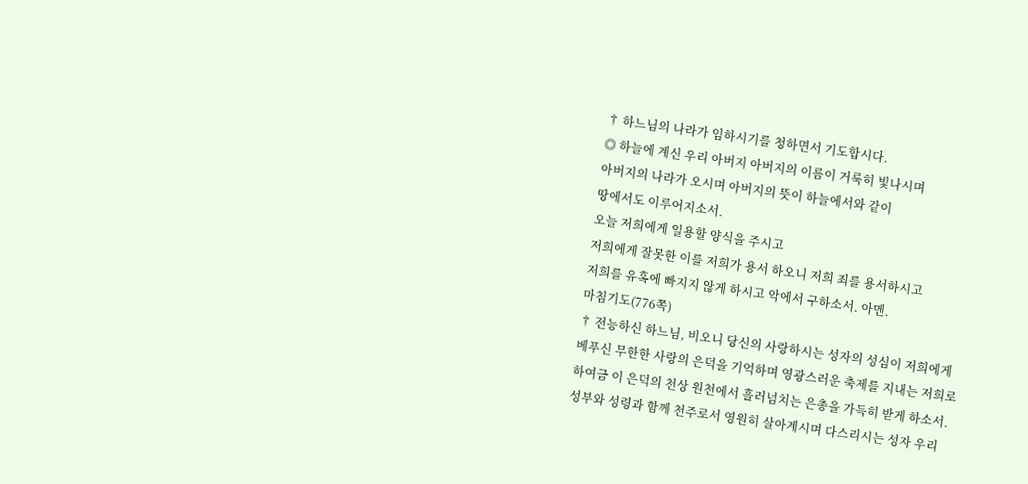† 하느님의 나라가 임하시기를 청하면서 기도합시다.
◎ 하늘에 계신 우리 아버지 아버지의 이름이 거룩히 빛나시며
아버지의 나라가 오시며 아버지의 뜻이 하늘에서와 같이
땅에서도 이루어지소서.
오늘 저희에게 일용할 양식을 주시고
저희에게 잘못한 이를 저희가 용서 하오니 저희 죄를 용서하시고
저희를 유혹에 빠지지 않게 하시고 악에서 구하소서. 아멘.
마침기도(776쪽)
† 전능하신 하느님, 비오니 당신의 사랑하시는 성자의 성심이 저희에게
베푸신 무한한 사랑의 은덕을 기억하며 영광스러운 축제를 지내는 저희로
하여금 이 은덕의 천상 원천에서 흘러넘치는 은총을 가득히 받게 하소서.
성부와 성령과 함께 천주로서 영원히 살아계시며 다스리시는 성자 우리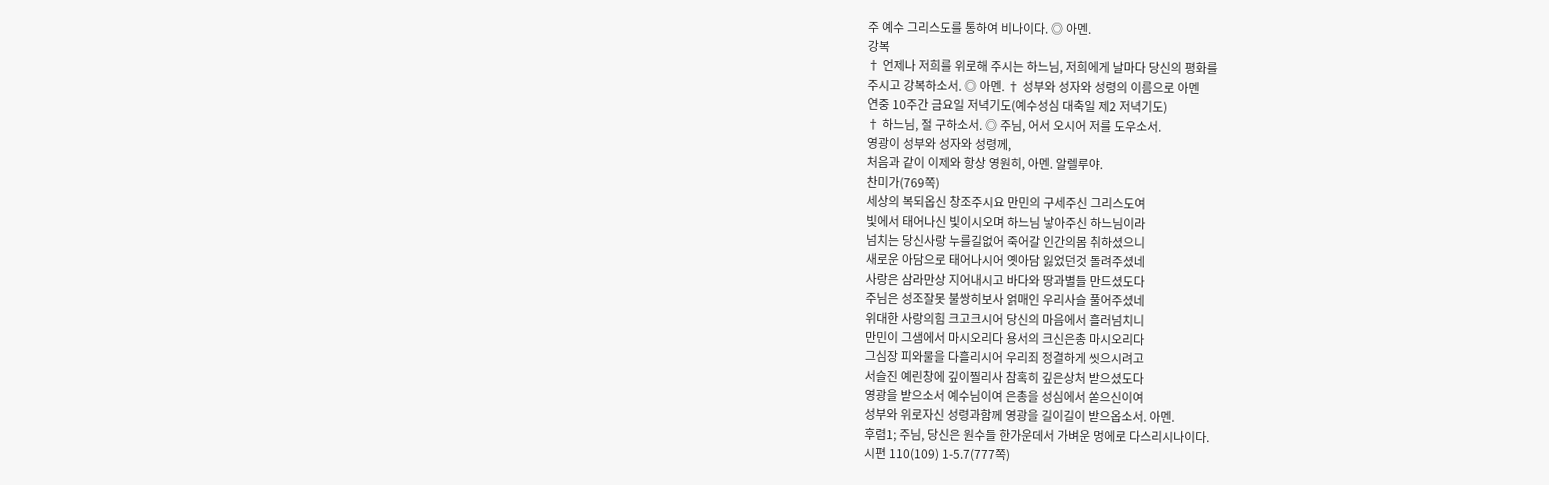주 예수 그리스도를 통하여 비나이다. ◎ 아멘.
강복
† 언제나 저희를 위로해 주시는 하느님, 저희에게 날마다 당신의 평화를
주시고 강복하소서. ◎ 아멘. † 성부와 성자와 성령의 이름으로 아멘
연중 10주간 금요일 저녁기도(예수성심 대축일 제2 저녁기도)
† 하느님, 절 구하소서. ◎ 주님, 어서 오시어 저를 도우소서.
영광이 성부와 성자와 성령께,
처음과 같이 이제와 항상 영원히, 아멘. 알렐루야.
찬미가(769쪽)
세상의 복되옵신 창조주시요 만민의 구세주신 그리스도여
빛에서 태어나신 빛이시오며 하느님 낳아주신 하느님이라
넘치는 당신사랑 누를길없어 죽어갈 인간의몸 취하셨으니
새로운 아담으로 태어나시어 옛아담 잃었던것 돌려주셨네
사랑은 삼라만상 지어내시고 바다와 땅과별들 만드셨도다
주님은 성조잘못 불쌍히보사 얽매인 우리사슬 풀어주셨네
위대한 사랑의힘 크고크시어 당신의 마음에서 흘러넘치니
만민이 그샘에서 마시오리다 용서의 크신은총 마시오리다
그심장 피와물을 다흘리시어 우리죄 정결하게 씻으시려고
서슬진 예린창에 깊이찔리사 참혹히 깊은상처 받으셨도다
영광을 받으소서 예수님이여 은총을 성심에서 쏟으신이여
성부와 위로자신 성령과함께 영광을 길이길이 받으옵소서. 아멘.
후렴1; 주님, 당신은 원수들 한가운데서 가벼운 멍에로 다스리시나이다.
시편 110(109) 1-5.7(777쪽)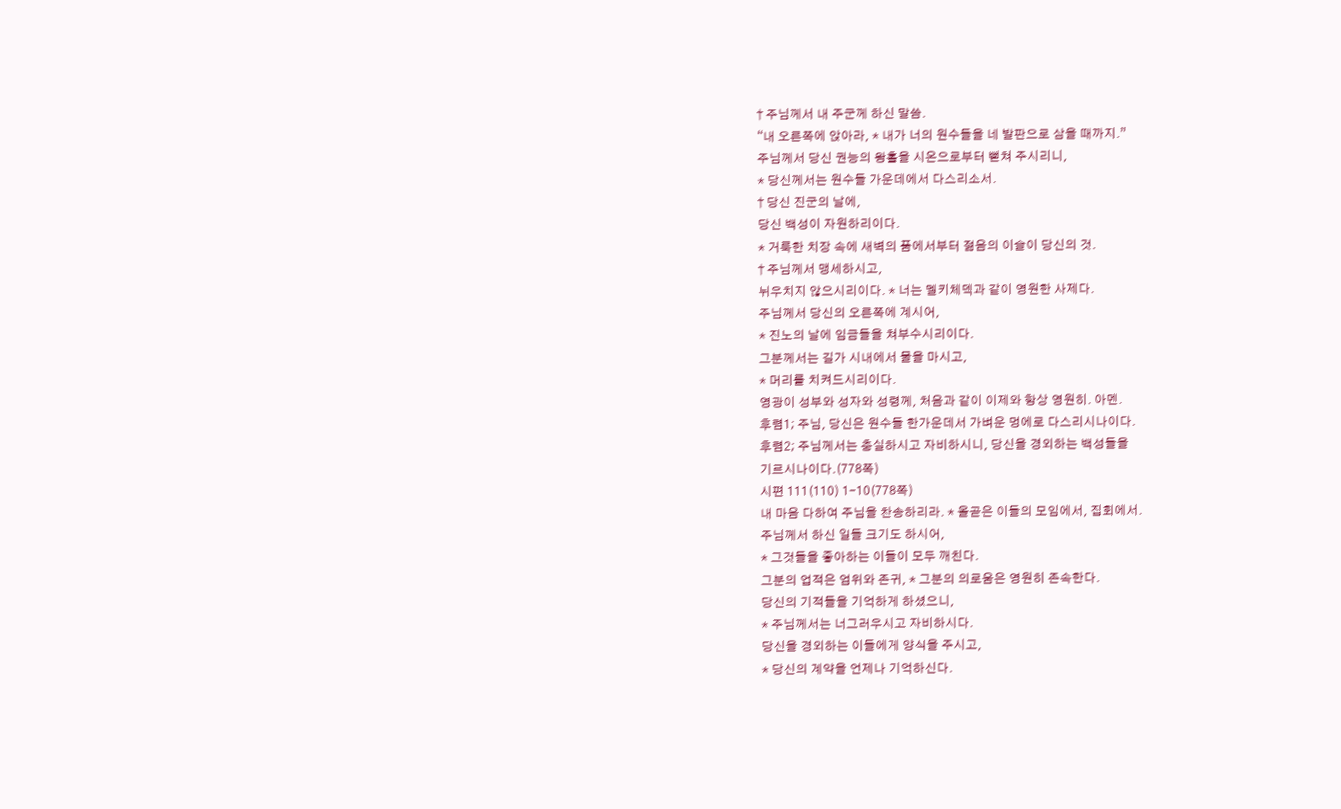† 주님께서 내 주군께 하신 말씀.
“내 오른쪽에 앉아라, * 내가 너의 원수들을 네 발판으로 삼을 때까지.”
주님께서 당신 권능의 왕홀을 시온으로부터 뻗쳐 주시리니,
* 당신께서는 원수들 가운데에서 다스리소서.
† 당신 진군의 날에,
당신 백성이 자원하리이다.
* 거룩한 치장 속에 새벽의 품에서부터 젊음의 이슬이 당신의 것.
† 주님께서 맹세하시고,
뉘우치지 않으시리이다. * 너는 멜키체덱과 같이 영원한 사제다.
주님께서 당신의 오른쪽에 계시어,
* 진노의 날에 임금들을 쳐부수시리이다.
그분께서는 길가 시내에서 물을 마시고,
* 머리를 치켜드시리이다.
영광이 성부와 성자와 성령께, 처음과 같이 이제와 항상 영원히. 아멘.
후렴1; 주님, 당신은 원수들 한가운데서 가벼운 멍에로 다스리시나이다.
후렴2; 주님께서는 충실하시고 자비하시니, 당신을 경외하는 백성들을
기르시나이다.(778쪽)
시편 111(110) 1-10(778쪽)
내 마음 다하여 주님을 찬송하리라. * 올곧은 이들의 모임에서, 집회에서.
주님께서 하신 일들 크기도 하시어,
* 그것들을 좋아하는 이들이 모두 깨친다.
그분의 업적은 엄위와 존귀, * 그분의 의로움은 영원히 존속한다.
당신의 기적들을 기억하게 하셨으니,
* 주님께서는 너그러우시고 자비하시다.
당신을 경외하는 이들에게 양식을 주시고,
* 당신의 계약을 언제나 기억하신다.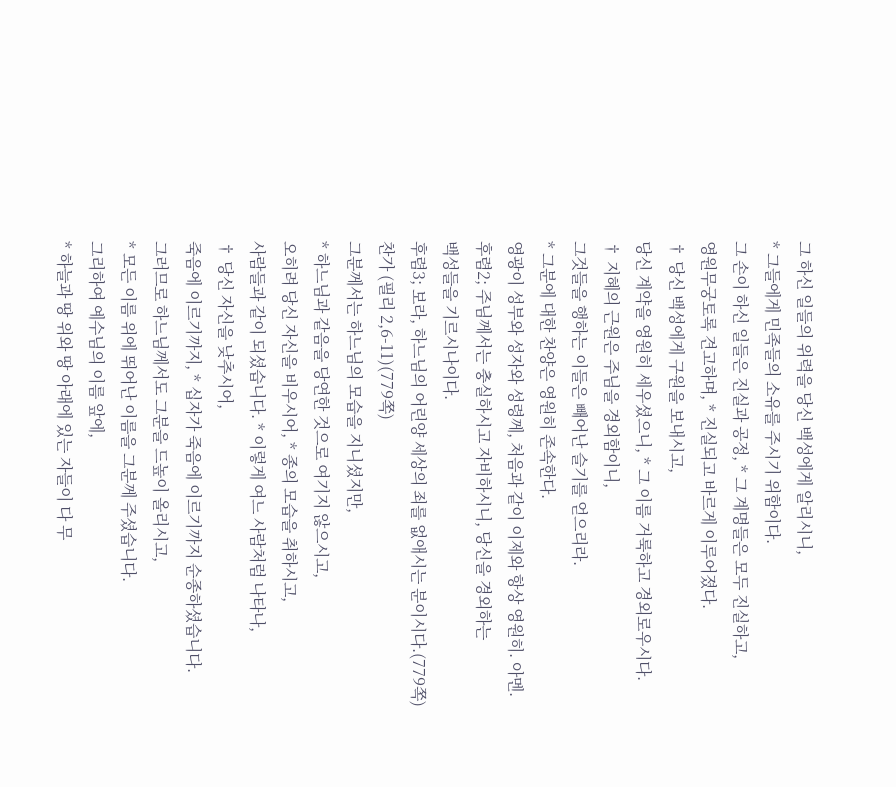그 하신 일들의 위력을 당신 백성에게 알리시니,
* 그들에게 민족들의 소유를 주시기 위함이다.
그 손이 하신 일들은 진실과 공정, * 그 계명들은 모두 진실하고,
영원무궁토록 견고하며, * 진실되고 바르게 이루어졌다.
† 당신 백성에게 구원을 보내시고,
당신 계약을 영원히 세우셨으니, * 그 이름 거룩하고 경외로우시다.
† 지혜의 근원은 주님을 경외함이니,
그것들을 행하는 이들은 빼어난 슬기를 얻으리라.
* 그분에 대한 찬양은 영원히 존속한다.
영광이 성부와 성자와 성령께, 처음과 같이 이제와 항상 영원히. 아멘.
후렴2; 주님께서는 충실하시고 자비하시니, 당신을 경외하는
백성들을 기르시나이다.
후렴3; 보라, 하느님의 어린양 세상의 죄를 없애시는 분이시다.(779쪽)
찬가 (필리 2,6-11)(779쪽)
그분께서는 하느님의 모습을 지니셨지만,
* 하느님과 같음을 당연한 것으로 여기지 않으시고,
오히려 당신 자신을 비우시어, * 종의 모습을 취하시고,
사람들과 같이 되셨습니다. * 이렇게 여느 사람처럼 나타나,
† 당신 자신을 낮추시어,
죽음에 이르기까지, * 십자가 죽음에 이르기까지 순종하셨습니다.
그러므로 하느님께서도 그분을 드높이 올리시고,
* 모든 이름 위에 뛰어난 이름을 그분께 주셨습니다.
그리하여 예수님의 이름 앞에,
* 하늘과 땅 위와 땅 아래에 있는 자들이 다 무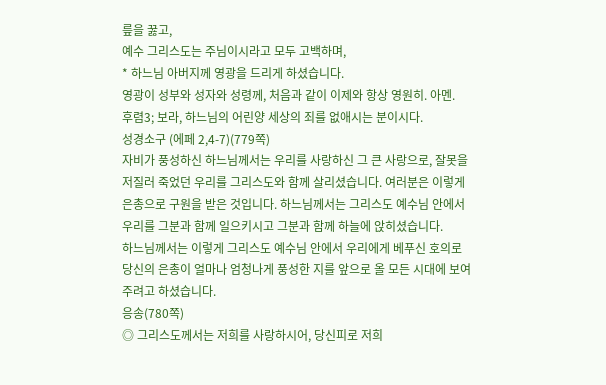릎을 꿇고,
예수 그리스도는 주님이시라고 모두 고백하며,
* 하느님 아버지께 영광을 드리게 하셨습니다.
영광이 성부와 성자와 성령께, 처음과 같이 이제와 항상 영원히. 아멘.
후렴3; 보라, 하느님의 어린양 세상의 죄를 없애시는 분이시다.
성경소구 (에페 2,4-7)(779쪽)
자비가 풍성하신 하느님께서는 우리를 사랑하신 그 큰 사랑으로, 잘못을
저질러 죽었던 우리를 그리스도와 함께 살리셨습니다. 여러분은 이렇게
은총으로 구원을 받은 것입니다. 하느님께서는 그리스도 예수님 안에서
우리를 그분과 함께 일으키시고 그분과 함께 하늘에 앉히셨습니다.
하느님께서는 이렇게 그리스도 예수님 안에서 우리에게 베푸신 호의로
당신의 은총이 얼마나 엄청나게 풍성한 지를 앞으로 올 모든 시대에 보여
주려고 하셨습니다.
응송(780쪽)
◎ 그리스도께서는 저희를 사랑하시어, 당신피로 저희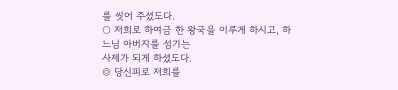를 씻어 주셨도다.
○ 저희로 하여금 한 왕국을 이루게 하시고, 하느님 아버지를 섬기는
사제가 되게 하셨도다.
◎ 당신피로 저희를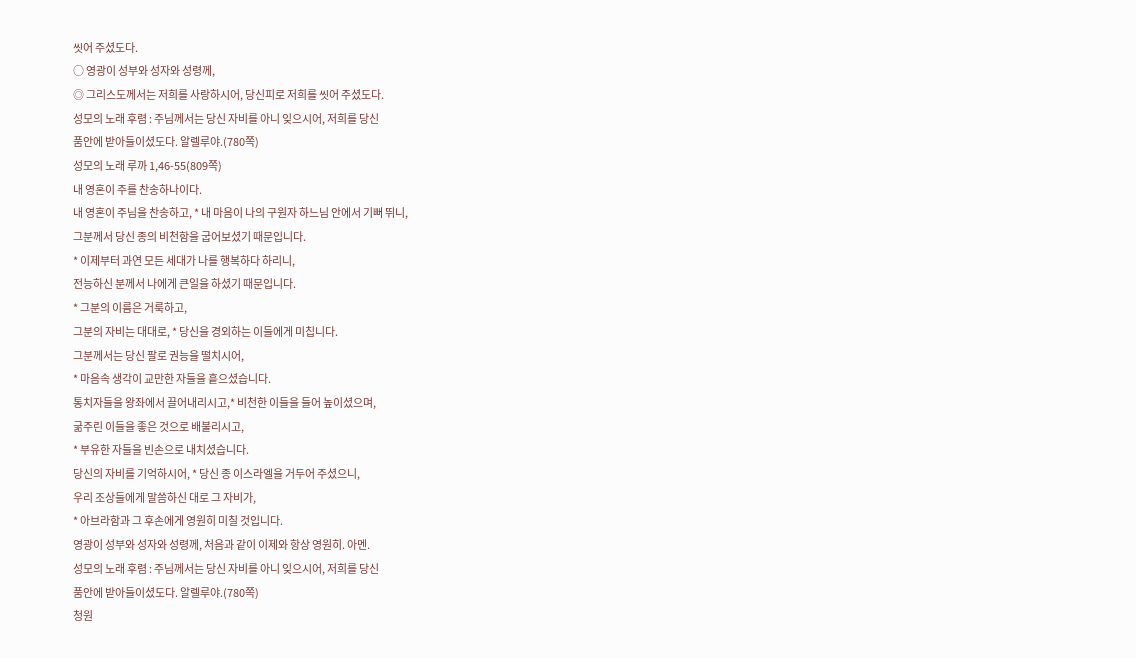씻어 주셨도다.
○ 영광이 성부와 성자와 성령께,
◎ 그리스도께서는 저희를 사랑하시어, 당신피로 저희를 씻어 주셨도다.
성모의 노래 후렴 : 주님께서는 당신 자비를 아니 잊으시어, 저희를 당신
품안에 받아들이셨도다. 알렐루야.(780쪽)
성모의 노래 루까 1,46-55(809쪽)
내 영혼이 주를 찬송하나이다.
내 영혼이 주님을 찬송하고, * 내 마음이 나의 구원자 하느님 안에서 기뻐 뛰니,
그분께서 당신 종의 비천함을 굽어보셨기 때문입니다.
* 이제부터 과연 모든 세대가 나를 행복하다 하리니,
전능하신 분께서 나에게 큰일을 하셨기 때문입니다.
* 그분의 이름은 거룩하고,
그분의 자비는 대대로, * 당신을 경외하는 이들에게 미칩니다.
그분께서는 당신 팔로 권능을 떨치시어,
* 마음속 생각이 교만한 자들을 흩으셨습니다.
통치자들을 왕좌에서 끌어내리시고,* 비천한 이들을 들어 높이셨으며,
굶주린 이들을 좋은 것으로 배불리시고,
* 부유한 자들을 빈손으로 내치셨습니다.
당신의 자비를 기억하시어, * 당신 종 이스라엘을 거두어 주셨으니,
우리 조상들에게 말씀하신 대로 그 자비가,
* 아브라함과 그 후손에게 영원히 미칠 것입니다.
영광이 성부와 성자와 성령께, 처음과 같이 이제와 항상 영원히. 아멘.
성모의 노래 후렴 : 주님께서는 당신 자비를 아니 잊으시어, 저희를 당신
품안에 받아들이셨도다. 알렐루야.(780쪽)
청원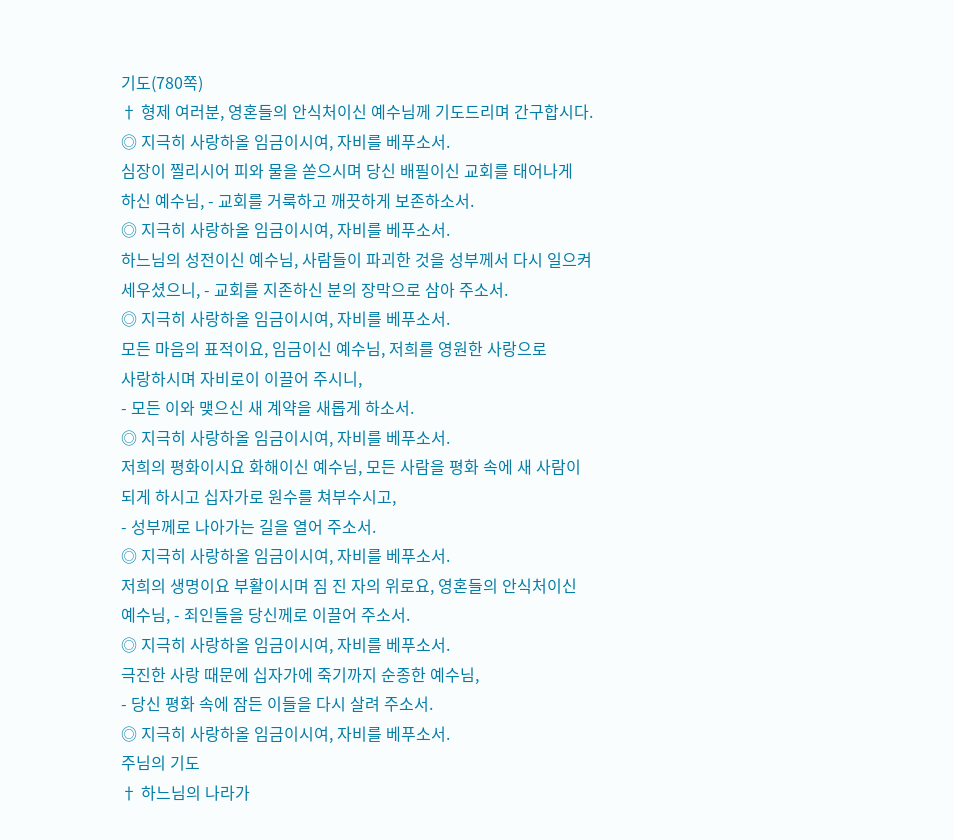기도(780쪽)
† 형제 여러분, 영혼들의 안식처이신 예수님께 기도드리며 간구합시다.
◎ 지극히 사랑하올 임금이시여, 자비를 베푸소서.
심장이 찔리시어 피와 물을 쏟으시며 당신 배필이신 교회를 태어나게
하신 예수님, - 교회를 거룩하고 깨끗하게 보존하소서.
◎ 지극히 사랑하올 임금이시여, 자비를 베푸소서.
하느님의 성전이신 예수님, 사람들이 파괴한 것을 성부께서 다시 일으켜
세우셨으니, - 교회를 지존하신 분의 장막으로 삼아 주소서.
◎ 지극히 사랑하올 임금이시여, 자비를 베푸소서.
모든 마음의 표적이요, 임금이신 예수님, 저희를 영원한 사랑으로
사랑하시며 자비로이 이끌어 주시니,
- 모든 이와 맺으신 새 계약을 새롭게 하소서.
◎ 지극히 사랑하올 임금이시여, 자비를 베푸소서.
저희의 평화이시요 화해이신 예수님, 모든 사람을 평화 속에 새 사람이
되게 하시고 십자가로 원수를 쳐부수시고,
- 성부께로 나아가는 길을 열어 주소서.
◎ 지극히 사랑하올 임금이시여, 자비를 베푸소서.
저희의 생명이요 부활이시며 짐 진 자의 위로요, 영혼들의 안식처이신
예수님, - 죄인들을 당신께로 이끌어 주소서.
◎ 지극히 사랑하올 임금이시여, 자비를 베푸소서.
극진한 사랑 때문에 십자가에 죽기까지 순종한 예수님,
- 당신 평화 속에 잠든 이들을 다시 살려 주소서.
◎ 지극히 사랑하올 임금이시여, 자비를 베푸소서.
주님의 기도
† 하느님의 나라가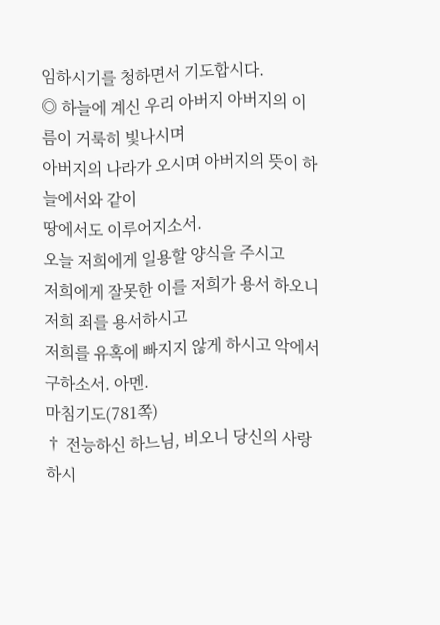임하시기를 청하면서 기도합시다.
◎ 하늘에 계신 우리 아버지 아버지의 이름이 거룩히 빛나시며
아버지의 나라가 오시며 아버지의 뜻이 하늘에서와 같이
땅에서도 이루어지소서.
오늘 저희에게 일용할 양식을 주시고
저희에게 잘못한 이를 저희가 용서 하오니 저희 죄를 용서하시고
저희를 유혹에 빠지지 않게 하시고 악에서 구하소서. 아멘.
마침기도(781쪽)
† 전능하신 하느님, 비오니 당신의 사랑하시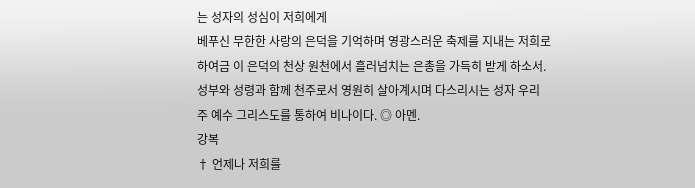는 성자의 성심이 저희에게
베푸신 무한한 사랑의 은덕을 기억하며 영광스러운 축제를 지내는 저희로
하여금 이 은덕의 천상 원천에서 흘러넘치는 은총을 가득히 받게 하소서.
성부와 성령과 함께 천주로서 영원히 살아계시며 다스리시는 성자 우리
주 예수 그리스도를 통하여 비나이다. ◎ 아멘.
강복
† 언제나 저희를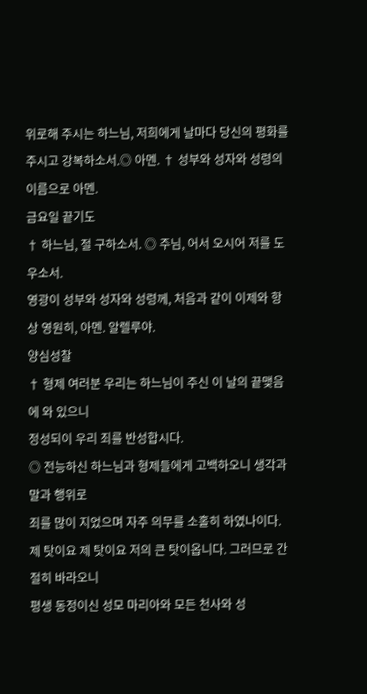위로해 주시는 하느님, 저희에게 날마다 당신의 평화를
주시고 강복하소서.◎ 아멘. † 성부와 성자와 성령의 이름으로 아멘.
금요일 끝기도
† 하느님, 절 구하소서. ◎ 주님, 어서 오시어 저를 도우소서.
영광이 성부와 성자와 성령께, 처음과 같이 이제와 항상 영원히, 아멘. 알렐루야.
양심성찰
† 형제 여러분 우리는 하느님이 주신 이 날의 끝맺음에 와 있으니
정성되이 우리 죄를 반성합시다.
◎ 전능하신 하느님과 형제들에게 고백하오니 생각과 말과 행위로
죄를 많이 지었으며 자주 의무를 소홀히 하였나이다.
제 탓이요 제 탓이요 저의 큰 탓이옵니다. 그러므로 간절히 바라오니
평생 동정이신 성모 마리아와 모든 천사와 성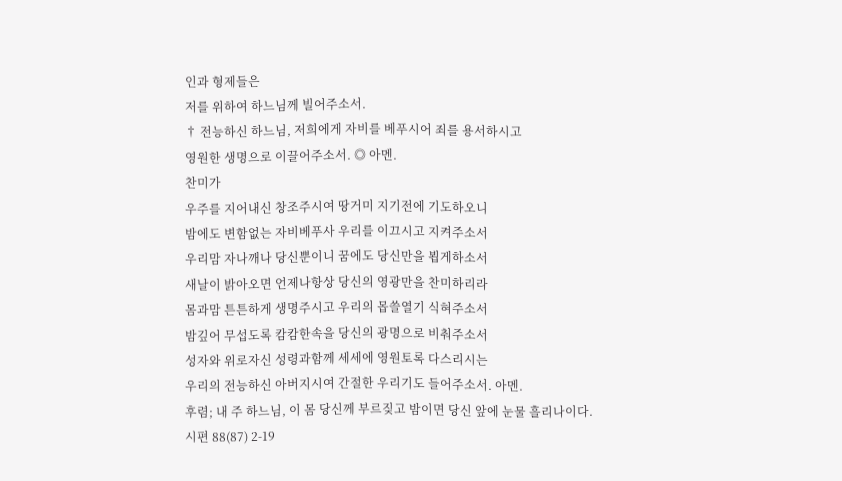인과 형제들은
저를 위하여 하느님께 빌어주소서.
† 전능하신 하느님, 저희에게 자비를 베푸시어 죄를 용서하시고
영원한 생명으로 이끌어주소서. ◎ 아멘.
찬미가
우주를 지어내신 창조주시여 땅거미 지기전에 기도하오니
밤에도 변함없는 자비베푸사 우리를 이끄시고 지켜주소서
우리맘 자나깨나 당신뿐이니 꿈에도 당신만을 뵙게하소서
새날이 밝아오면 언제나항상 당신의 영광만을 찬미하리라
몸과맘 튼튼하게 생명주시고 우리의 몹쓸열기 식혀주소서
밤깊어 무섭도록 캄캄한속을 당신의 광명으로 비춰주소서
성자와 위로자신 성령과함께 세세에 영원토록 다스리시는
우리의 전능하신 아버지시여 간절한 우리기도 들어주소서. 아멘.
후렴; 내 주 하느님, 이 몸 당신께 부르짖고 밤이면 당신 앞에 눈물 흘리나이다.
시편 88(87) 2-19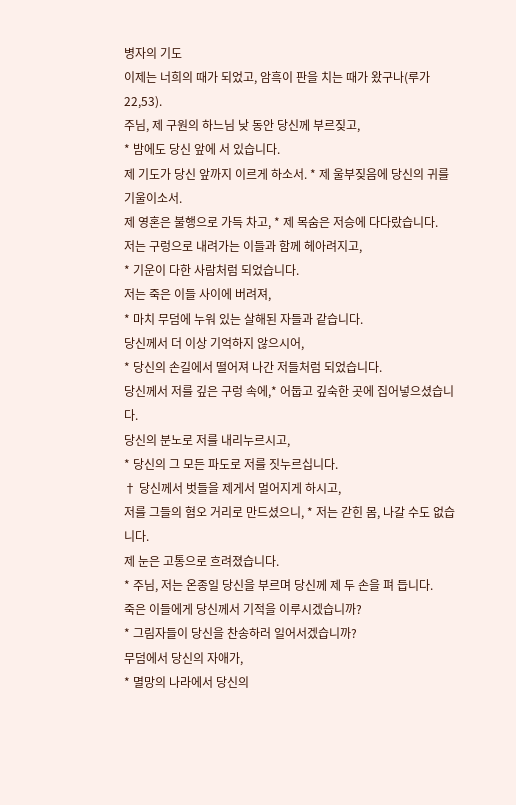병자의 기도
이제는 너희의 때가 되었고, 암흑이 판을 치는 때가 왔구나(루가 22,53).
주님, 제 구원의 하느님 낮 동안 당신께 부르짖고,
* 밤에도 당신 앞에 서 있습니다.
제 기도가 당신 앞까지 이르게 하소서. * 제 울부짖음에 당신의 귀를 기울이소서.
제 영혼은 불행으로 가득 차고, * 제 목숨은 저승에 다다랐습니다.
저는 구렁으로 내려가는 이들과 함께 헤아려지고,
* 기운이 다한 사람처럼 되었습니다.
저는 죽은 이들 사이에 버려져,
* 마치 무덤에 누워 있는 살해된 자들과 같습니다.
당신께서 더 이상 기억하지 않으시어,
* 당신의 손길에서 떨어져 나간 저들처럼 되었습니다.
당신께서 저를 깊은 구렁 속에,* 어둡고 깊숙한 곳에 집어넣으셨습니다.
당신의 분노로 저를 내리누르시고,
* 당신의 그 모든 파도로 저를 짓누르십니다.
† 당신께서 벗들을 제게서 멀어지게 하시고,
저를 그들의 혐오 거리로 만드셨으니, * 저는 갇힌 몸, 나갈 수도 없습니다.
제 눈은 고통으로 흐려졌습니다.
* 주님, 저는 온종일 당신을 부르며 당신께 제 두 손을 펴 듭니다.
죽은 이들에게 당신께서 기적을 이루시겠습니까?
* 그림자들이 당신을 찬송하러 일어서겠습니까?
무덤에서 당신의 자애가,
* 멸망의 나라에서 당신의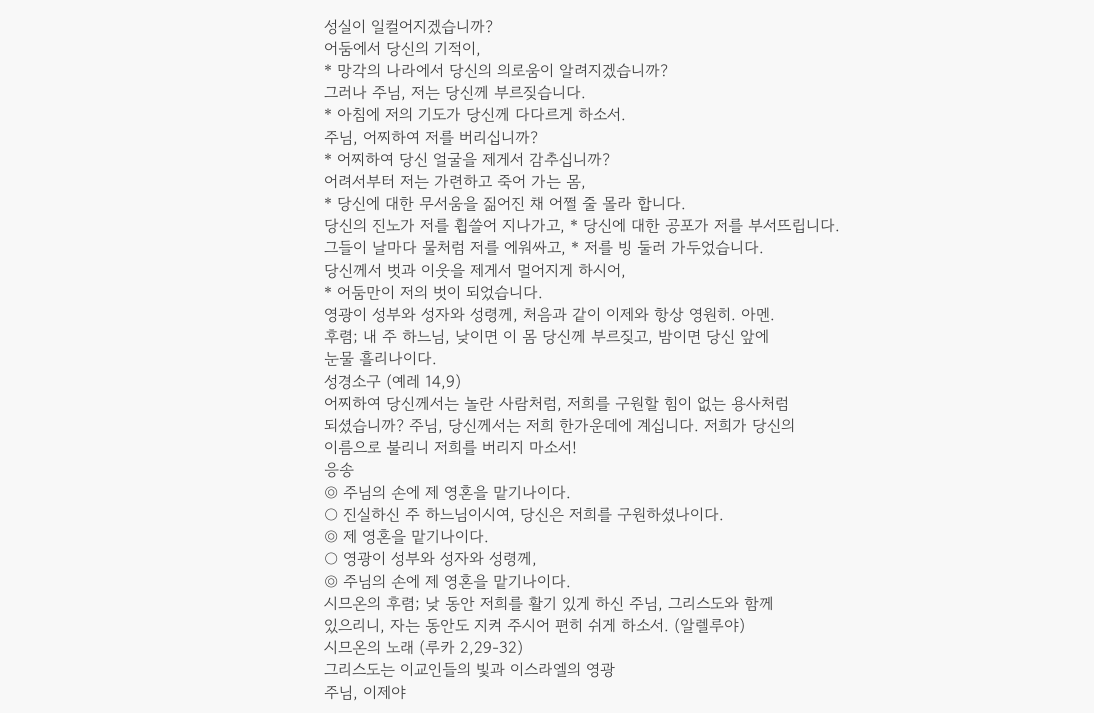성실이 일컬어지겠습니까?
어둠에서 당신의 기적이,
* 망각의 나라에서 당신의 의로움이 알려지겠습니까?
그러나 주님, 저는 당신께 부르짖습니다.
* 아침에 저의 기도가 당신께 다다르게 하소서.
주님, 어찌하여 저를 버리십니까?
* 어찌하여 당신 얼굴을 제게서 감추십니까?
어려서부터 저는 가련하고 죽어 가는 몸,
* 당신에 대한 무서움을 짊어진 채 어쩔 줄 몰라 합니다.
당신의 진노가 저를 휩쓸어 지나가고, * 당신에 대한 공포가 저를 부서뜨립니다.
그들이 날마다 물처럼 저를 에워싸고, * 저를 빙 둘러 가두었습니다.
당신께서 벗과 이웃을 제게서 멀어지게 하시어,
* 어둠만이 저의 벗이 되었습니다.
영광이 성부와 성자와 성령께, 처음과 같이 이제와 항상 영원히. 아멘.
후렴; 내 주 하느님, 낮이면 이 몸 당신께 부르짖고, 밤이면 당신 앞에
눈물 흘리나이다.
성경소구 (예레 14,9)
어찌하여 당신께서는 놀란 사람처럼, 저희를 구원할 힘이 없는 용사처럼
되셨습니까? 주님, 당신께서는 저희 한가운데에 계십니다. 저희가 당신의
이름으로 불리니 저희를 버리지 마소서!
응송
◎ 주님의 손에 제 영혼을 맡기나이다.
○ 진실하신 주 하느님이시여, 당신은 저희를 구원하셨나이다.
◎ 제 영혼을 맡기나이다.
○ 영광이 성부와 성자와 성령께,
◎ 주님의 손에 제 영혼을 맡기나이다.
시므온의 후렴; 낮 동안 저희를 활기 있게 하신 주님, 그리스도와 함께
있으리니, 자는 동안도 지켜 주시어 편히 쉬게 하소서. (알렐루야)
시므온의 노래 (루카 2,29-32)
그리스도는 이교인들의 빛과 이스라엘의 영광
주님, 이제야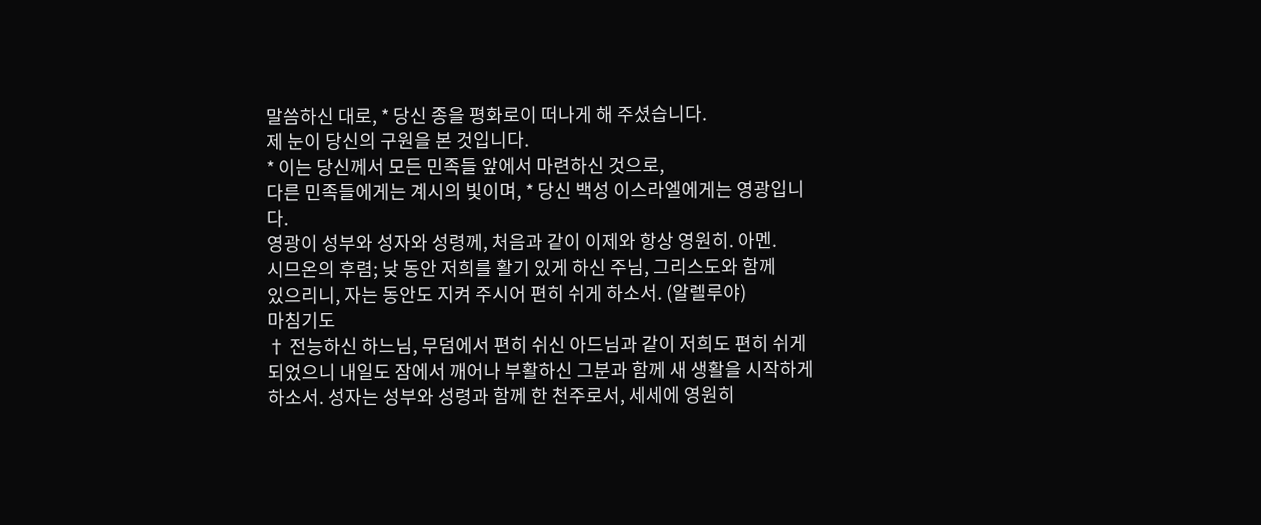말씀하신 대로, * 당신 종을 평화로이 떠나게 해 주셨습니다.
제 눈이 당신의 구원을 본 것입니다.
* 이는 당신께서 모든 민족들 앞에서 마련하신 것으로,
다른 민족들에게는 계시의 빛이며, * 당신 백성 이스라엘에게는 영광입니다.
영광이 성부와 성자와 성령께, 처음과 같이 이제와 항상 영원히. 아멘.
시므온의 후렴; 낮 동안 저희를 활기 있게 하신 주님, 그리스도와 함께
있으리니, 자는 동안도 지켜 주시어 편히 쉬게 하소서. (알렐루야)
마침기도
† 전능하신 하느님, 무덤에서 편히 쉬신 아드님과 같이 저희도 편히 쉬게
되었으니 내일도 잠에서 깨어나 부활하신 그분과 함께 새 생활을 시작하게
하소서. 성자는 성부와 성령과 함께 한 천주로서, 세세에 영원히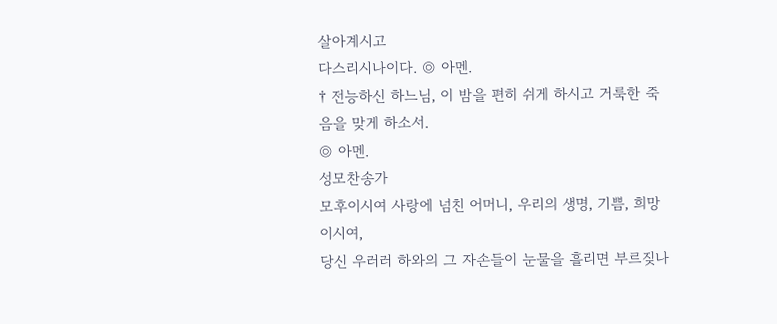살아계시고
다스리시나이다. ◎ 아멘.
† 전능하신 하느님, 이 밤을 편히 쉬게 하시고 거룩한 죽음을 맞게 하소서.
◎ 아멘.
성모찬송가
모후이시여 사랑에 넘친 어머니, 우리의 생명, 기쁨, 희망이시여,
당신 우러러 하와의 그 자손들이 눈물을 흘리면 부르짖나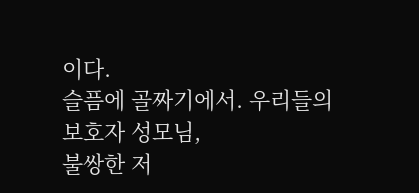이다.
슬픔에 골짜기에서. 우리들의 보호자 성모님,
불쌍한 저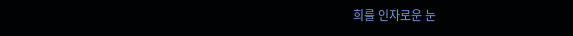희를 인자로운 눈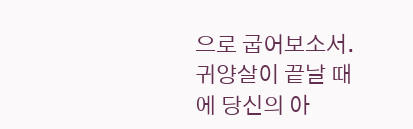으로 굽어보소서.
귀양살이 끝날 때에 당신의 아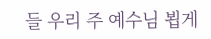들 우리 주 예수님 뵙게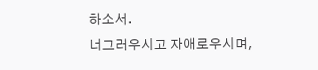하소서.
너그러우시고 자애로우시며,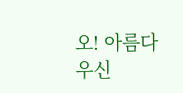오! 아름다우신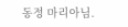동정 마리아님.